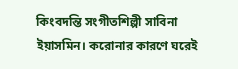কিংবদন্তি সংগীতশিল্পী সাবিনা ইয়াসমিন। করোনার কারণে ঘরেই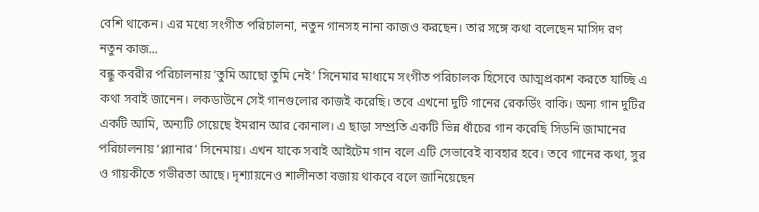বেশি থাকেন। এর মধ্যে সংগীত পরিচালনা, নতুন গানসহ নানা কাজও করছেন। তার সঙ্গে কথা বলেছেন মাসিদ রণ
নতুন কাজ...
বন্ধু কবরীর পরিচালনায় ‘তুমি আছো তুমি নেই’ সিনেমার মাধ্যমে সংগীত পরিচালক হিসেবে আত্মপ্রকাশ করতে যাচ্ছি এ কথা সবাই জানেন। লকডাউনে সেই গানগুলোর কাজই করেছি। তবে এখনো দুটি গানের রেকর্ডিং বাকি। অন্য গান দুটির একটি আমি, অন্যটি গেয়েছে ইমরান আর কোনাল। এ ছাড়া সম্প্রতি একটি ভিন্ন ধাঁচের গান করেছি সিডনি জামানের পরিচালনায় ‘প্ল্যানার’ সিনেমায়। এখন যাকে সবাই আইটেম গান বলে এটি সেভাবেই ব্যবহার হবে। তবে গানের কথা, সুর ও গায়কীতে গভীরতা আছে। দৃশ্যায়নেও শালীনতা বজায় থাকবে বলে জানিয়েছেন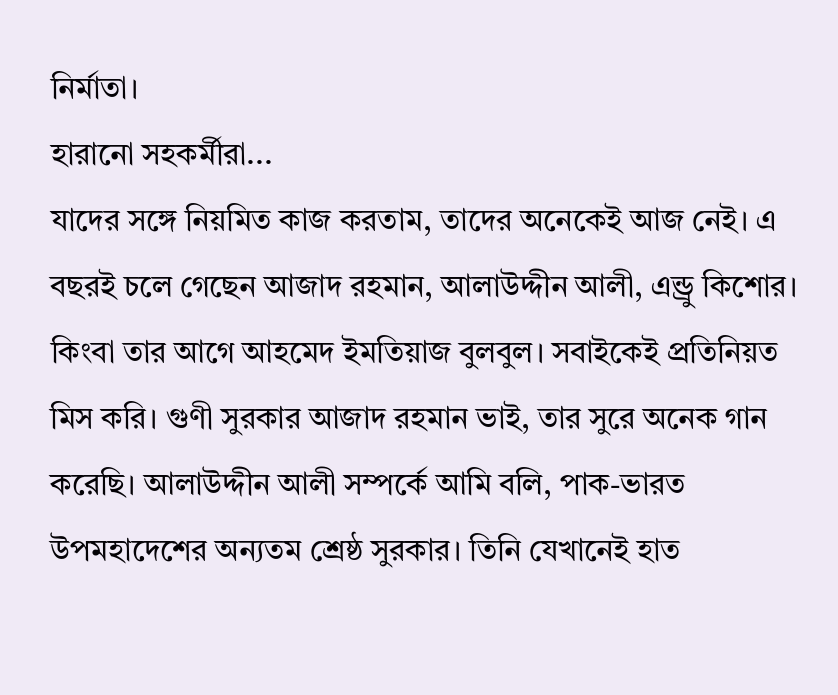নির্মাতা।
হারানো সহকর্মীরা...
যাদের সঙ্গে নিয়মিত কাজ করতাম, তাদের অনেকেই আজ নেই। এ বছরই চলে গেছেন আজাদ রহমান, আলাউদ্দীন আলী, এন্ড্রু কিশোর। কিংবা তার আগে আহমেদ ইমতিয়াজ বুলবুল। সবাইকেই প্রতিনিয়ত মিস করি। গুণী সুরকার আজাদ রহমান ভাই, তার সুরে অনেক গান করেছি। আলাউদ্দীন আলী সম্পর্কে আমি বলি, পাক-ভারত উপমহাদেশের অন্যতম শ্রেষ্ঠ সুরকার। তিনি যেখানেই হাত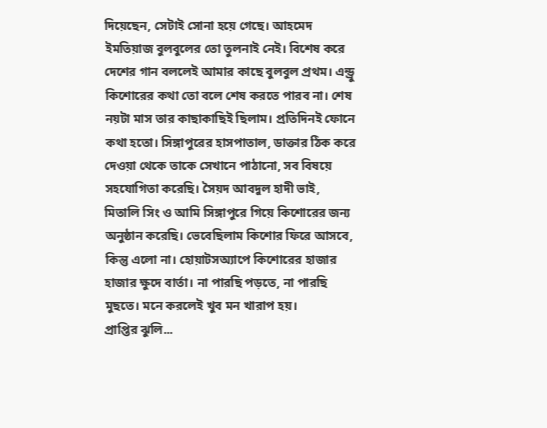দিয়েছেন, সেটাই সোনা হয়ে গেছে। আহমেদ ইমতিয়াজ বুলবুলের তো তুলনাই নেই। বিশেষ করে দেশের গান বললেই আমার কাছে বুলবুল প্রথম। এন্ড্রু কিশোরের কথা তো বলে শেষ করতে পারব না। শেষ নয়টা মাস তার কাছাকাছিই ছিলাম। প্রতিদিনই ফোনে কথা হতো। সিঙ্গাপুরের হাসপাতাল, ডাক্তার ঠিক করে দেওয়া থেকে তাকে সেখানে পাঠানো, সব বিষয়ে সহযোগিতা করেছি। সৈয়দ আবদুল হাদী ভাই, মিতালি সিং ও আমি সিঙ্গাপুরে গিয়ে কিশোরের জন্য অনুষ্ঠান করেছি। ভেবেছিলাম কিশোর ফিরে আসবে, কিন্তু এলো না। হোয়াটসঅ্যাপে কিশোরের হাজার হাজার ক্ষুদে বার্তা। না পারছি পড়তে, না পারছি মুছতে। মনে করলেই খুব মন খারাপ হয়।
প্রাপ্তির ঝুলি...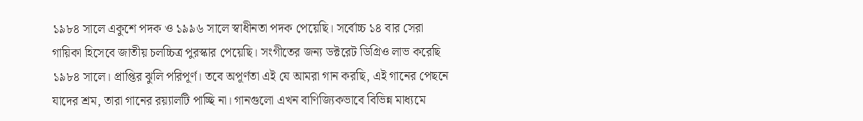১৯৮৪ সালে একুশে পদক ও ১৯৯৬ সালে স্বাধীনতা পদক পেয়েছি। সর্বোচ্চ ১৪ বার সেরা গায়িকা হিসেবে জাতীয় চলচ্চিত্র পুরস্কার পেয়েছি। সংগীতের জন্য ডক্টরেট ডিগ্রিও লাভ করেছি ১৯৮৪ সালে। প্রাপ্তির ঝুলি পরিপূর্ণ। তবে অপূর্ণতা এই যে আমরা গান করছি, এই গানের পেছনে যাদের শ্রম, তারা গানের রয়্যালটি পাচ্ছি না। গানগুলো এখন বাণিজ্যিকভাবে বিভিন্ন মাধ্যমে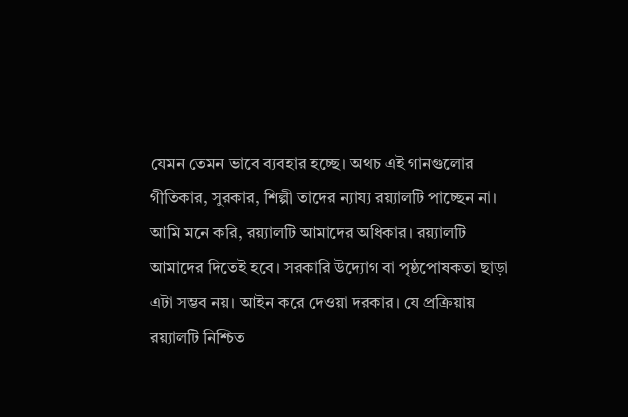যেমন তেমন ভাবে ব্যবহার হচ্ছে। অথচ এই গানগুলোর গীতিকার, সুরকার, শিল্পী তাদের ন্যায্য রয়্যালটি পাচ্ছেন না। আমি মনে করি, রয়্যালটি আমাদের অধিকার। রয়্যালটি আমাদের দিতেই হবে। সরকারি উদ্যোগ বা পৃষ্ঠপোষকতা ছাড়া এটা সম্ভব নয়। আইন করে দেওয়া দরকার। যে প্রক্রিয়ায় রয়্যালটি নিশ্চিত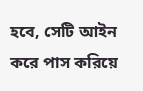হবে, সেটি আইন করে পাস করিয়ে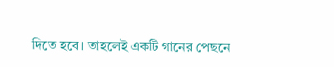দিতে হবে। তাহলেই একটি গানের পেছনে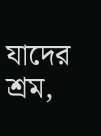যাদের শ্রম,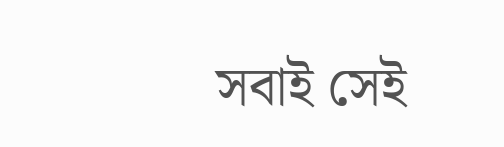সবাই সেই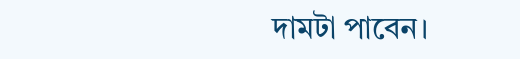দামটা পাবেন।